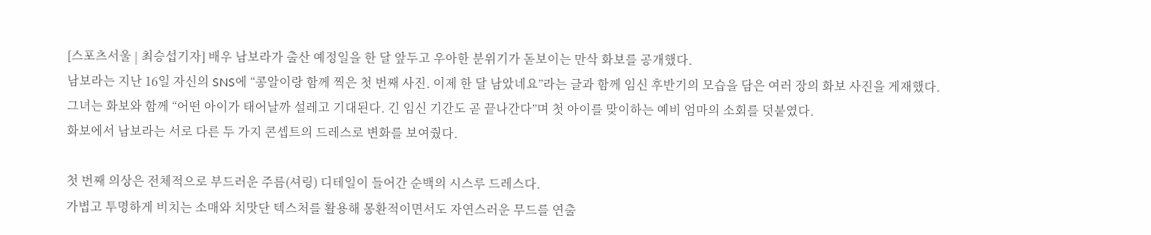[스포츠서울 | 최승섭기자] 배우 남보라가 출산 예정일을 한 달 앞두고 우아한 분위기가 돋보이는 만삭 화보를 공개했다.
남보라는 지난 16일 자신의 SNS에 “콩알이랑 함께 찍은 첫 번째 사진. 이제 한 달 남았네요”라는 글과 함께 임신 후반기의 모습을 담은 여러 장의 화보 사진을 게재했다.
그녀는 화보와 함께 “어떤 아이가 태어날까 설레고 기대된다. 긴 임신 기간도 곧 끝나간다”며 첫 아이를 맞이하는 예비 엄마의 소회를 덧붙였다.
화보에서 남보라는 서로 다른 두 가지 콘셉트의 드레스로 변화를 보여줬다.

첫 번째 의상은 전체적으로 부드러운 주름(셔링) 디테일이 들어간 순백의 시스루 드레스다.
가볍고 투명하게 비치는 소매와 치맛단 텍스처를 활용해 몽환적이면서도 자연스러운 무드를 연출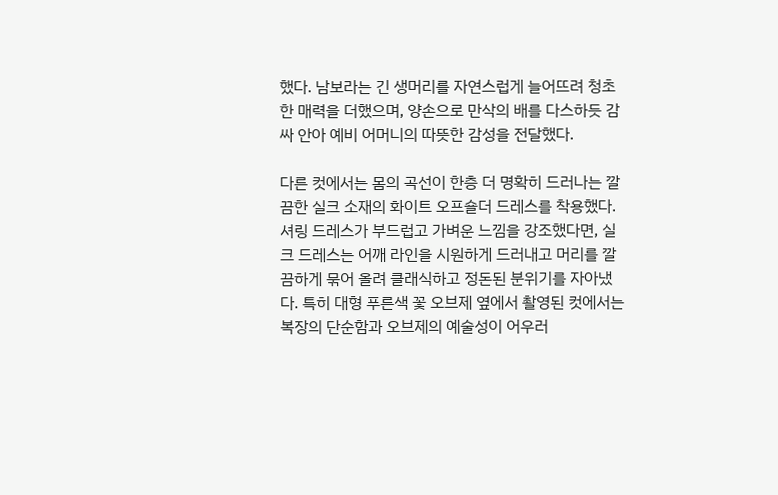했다. 남보라는 긴 생머리를 자연스럽게 늘어뜨려 청초한 매력을 더했으며, 양손으로 만삭의 배를 다스하듯 감싸 안아 예비 어머니의 따뜻한 감성을 전달했다.

다른 컷에서는 몸의 곡선이 한층 더 명확히 드러나는 깔끔한 실크 소재의 화이트 오프숄더 드레스를 착용했다.
셔링 드레스가 부드럽고 가벼운 느낌을 강조했다면, 실크 드레스는 어깨 라인을 시원하게 드러내고 머리를 깔끔하게 묶어 올려 클래식하고 정돈된 분위기를 자아냈다. 특히 대형 푸른색 꽃 오브제 옆에서 촬영된 컷에서는 복장의 단순함과 오브제의 예술성이 어우러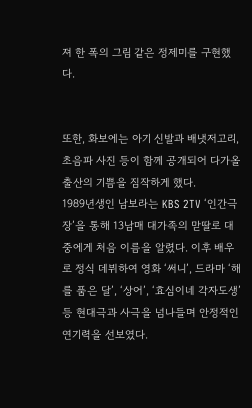져 한 폭의 그림 같은 정제미를 구현했다.


또한, 화보에는 아기 신발과 배냇저고리, 초음파 사진 등이 함께 공개되어 다가올 출산의 기쁨을 짐작하게 했다.
1989년생인 남보라는 KBS 2TV ‘인간극장’을 통해 13남매 대가족의 맏딸로 대중에게 처음 이름을 알렸다. 이후 배우로 정식 데뷔하여 영화 ‘써니’, 드라마 ‘해를 품은 달’, ‘상어’, ‘효심이네 각자도생’ 등 현대극과 사극을 넘나들며 안정적인 연기력을 선보였다.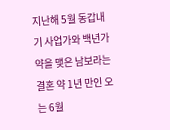지난해 5월 동갑내기 사업가와 백년가약을 맺은 남보라는 결혼 약 1년 만인 오는 6월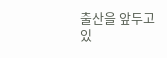출산을 앞두고 있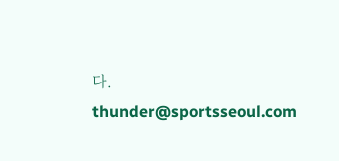다. thunder@sportsseoul.com